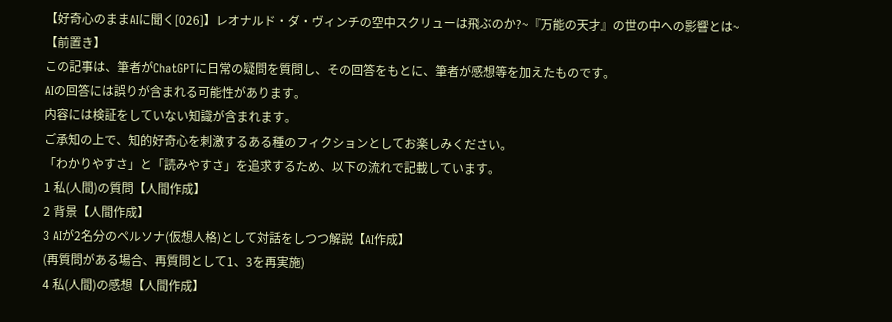【好奇心のままAIに聞く[026]】レオナルド・ダ・ヴィンチの空中スクリューは飛ぶのか?~『万能の天才』の世の中への影響とは~
【前置き】
この記事は、筆者がChatGPTに日常の疑問を質問し、その回答をもとに、筆者が感想等を加えたものです。
AIの回答には誤りが含まれる可能性があります。
内容には検証をしていない知識が含まれます。
ご承知の上で、知的好奇心を刺激するある種のフィクションとしてお楽しみください。
「わかりやすさ」と「読みやすさ」を追求するため、以下の流れで記載しています。
1 私(人間)の質問【人間作成】
2 背景【人間作成】
3 AIが2名分のペルソナ(仮想人格)として対話をしつつ解説【AI作成】
(再質問がある場合、再質問として1、3を再実施)
4 私(人間)の感想【人間作成】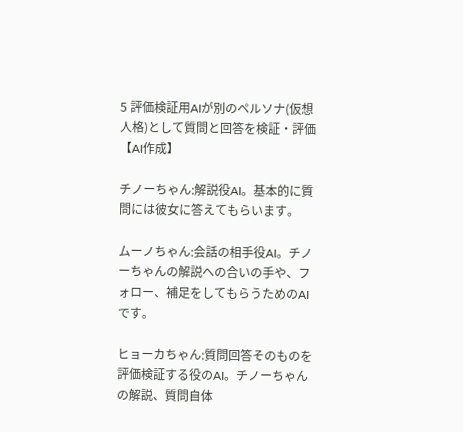5 評価検証用AIが別のペルソナ(仮想人格)として質問と回答を検証・評価【AI作成】

チノーちゃん:解説役AI。基本的に質問には彼女に答えてもらいます。

ムーノちゃん:会話の相手役AI。チノーちゃんの解説への合いの手や、フォロー、補足をしてもらうためのAIです。

ヒョーカちゃん:質問回答そのものを評価検証する役のAI。チノーちゃんの解説、質問自体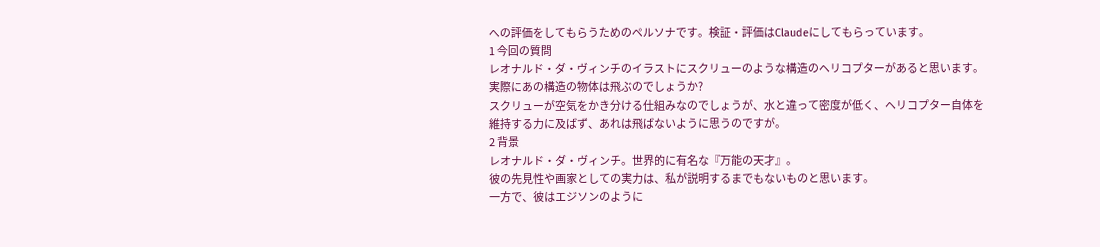への評価をしてもらうためのペルソナです。検証・評価はClaudeにしてもらっています。
1 今回の質問
レオナルド・ダ・ヴィンチのイラストにスクリューのような構造のヘリコプターがあると思います。
実際にあの構造の物体は飛ぶのでしょうか?
スクリューが空気をかき分ける仕組みなのでしょうが、水と違って密度が低く、ヘリコプター自体を維持する力に及ばず、あれは飛ばないように思うのですが。
2 背景
レオナルド・ダ・ヴィンチ。世界的に有名な『万能の天才』。
彼の先見性や画家としての実力は、私が説明するまでもないものと思います。
一方で、彼はエジソンのように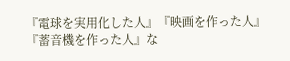『電球を実用化した人』『映画を作った人』『蓄音機を作った人』な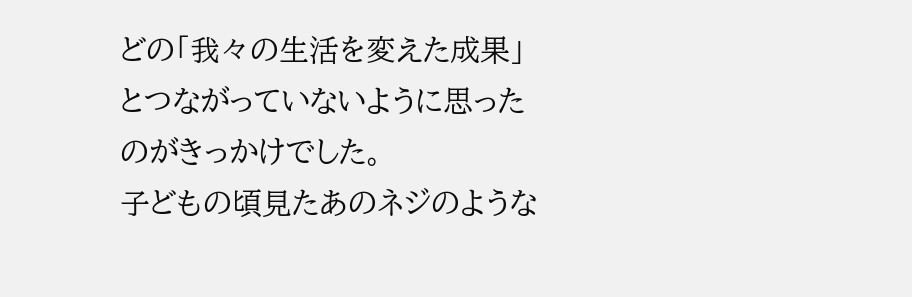どの「我々の生活を変えた成果」とつながっていないように思ったのがきっかけでした。
子どもの頃見たあのネジのような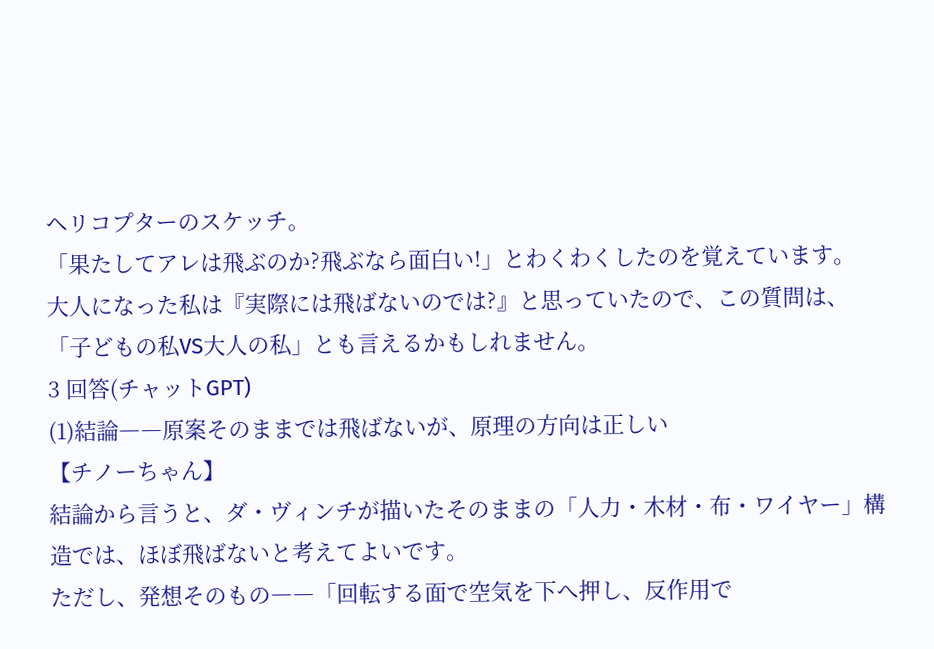ヘリコプターのスケッチ。
「果たしてアレは飛ぶのか?飛ぶなら面白い!」とわくわくしたのを覚えています。
大人になった私は『実際には飛ばないのでは?』と思っていたので、この質問は、「子どもの私VS大人の私」とも言えるかもしれません。
3 回答(チャットGPT)
(1)結論――原案そのままでは飛ばないが、原理の方向は正しい
【チノーちゃん】
結論から言うと、ダ・ヴィンチが描いたそのままの「人力・木材・布・ワイヤー」構造では、ほぼ飛ばないと考えてよいです。
ただし、発想そのもの――「回転する面で空気を下へ押し、反作用で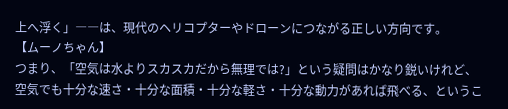上へ浮く」――は、現代のヘリコプターやドローンにつながる正しい方向です。
【ムーノちゃん】
つまり、「空気は水よりスカスカだから無理では?」という疑問はかなり鋭いけれど、空気でも十分な速さ・十分な面積・十分な軽さ・十分な動力があれば飛べる、というこ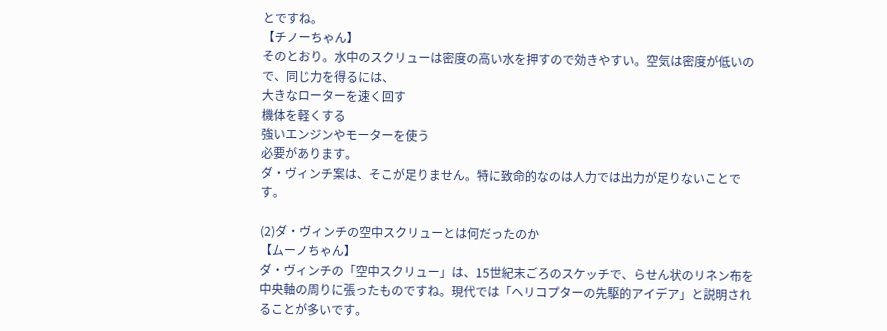とですね。
【チノーちゃん】
そのとおり。水中のスクリューは密度の高い水を押すので効きやすい。空気は密度が低いので、同じ力を得るには、
大きなローターを速く回す
機体を軽くする
強いエンジンやモーターを使う
必要があります。
ダ・ヴィンチ案は、そこが足りません。特に致命的なのは人力では出力が足りないことです。

(2)ダ・ヴィンチの空中スクリューとは何だったのか
【ムーノちゃん】
ダ・ヴィンチの「空中スクリュー」は、15世紀末ごろのスケッチで、らせん状のリネン布を中央軸の周りに張ったものですね。現代では「ヘリコプターの先駆的アイデア」と説明されることが多いです。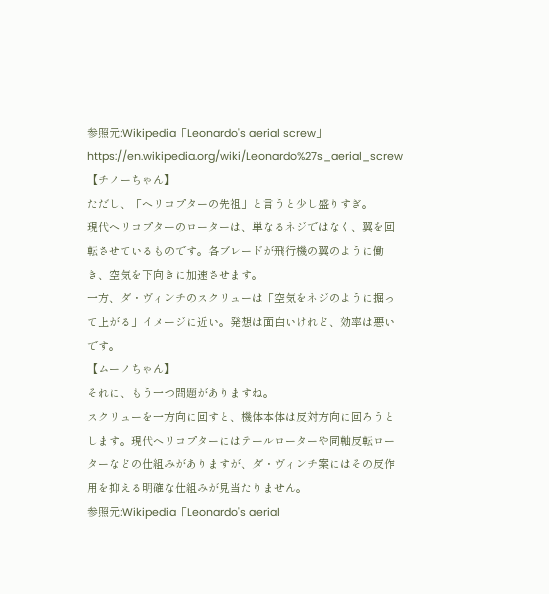参照元:Wikipedia「Leonardo's aerial screw」
https://en.wikipedia.org/wiki/Leonardo%27s_aerial_screw
【チノーちゃん】
ただし、「ヘリコプターの先祖」と言うと少し盛りすぎ。
現代ヘリコプターのローターは、単なるネジではなく、翼を回転させているものです。各ブレードが飛行機の翼のように働き、空気を下向きに加速させます。
一方、ダ・ヴィンチのスクリューは「空気をネジのように掘って上がる」イメージに近い。発想は面白いけれど、効率は悪いです。
【ムーノちゃん】
それに、もう一つ問題がありますね。
スクリューを一方向に回すと、機体本体は反対方向に回ろうとします。現代ヘリコプターにはテールローターや同軸反転ローターなどの仕組みがありますが、ダ・ヴィンチ案にはその反作用を抑える明確な仕組みが見当たりません。
参照元:Wikipedia「Leonardo's aerial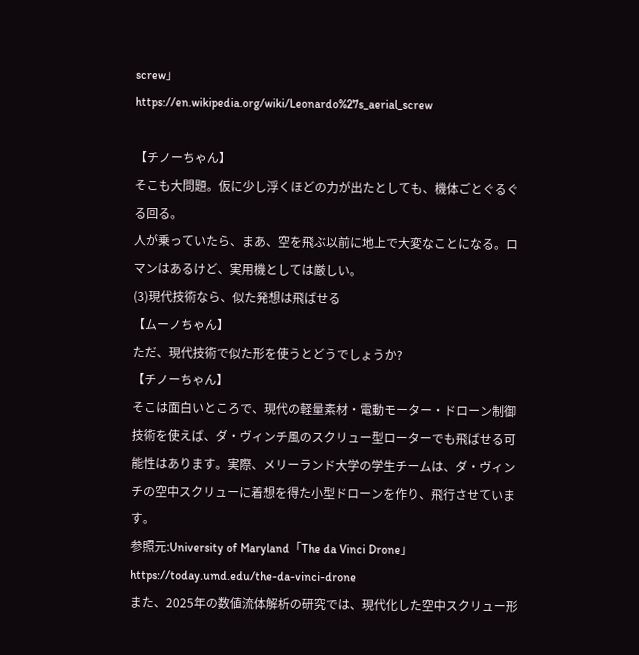screw」
https://en.wikipedia.org/wiki/Leonardo%27s_aerial_screw

【チノーちゃん】
そこも大問題。仮に少し浮くほどの力が出たとしても、機体ごとぐるぐる回る。
人が乗っていたら、まあ、空を飛ぶ以前に地上で大変なことになる。ロマンはあるけど、実用機としては厳しい。
(3)現代技術なら、似た発想は飛ばせる
【ムーノちゃん】
ただ、現代技術で似た形を使うとどうでしょうか?
【チノーちゃん】
そこは面白いところで、現代の軽量素材・電動モーター・ドローン制御技術を使えば、ダ・ヴィンチ風のスクリュー型ローターでも飛ばせる可能性はあります。実際、メリーランド大学の学生チームは、ダ・ヴィンチの空中スクリューに着想を得た小型ドローンを作り、飛行させています。
参照元:University of Maryland「The da Vinci Drone」
https://today.umd.edu/the-da-vinci-drone
また、2025年の数値流体解析の研究では、現代化した空中スクリュー形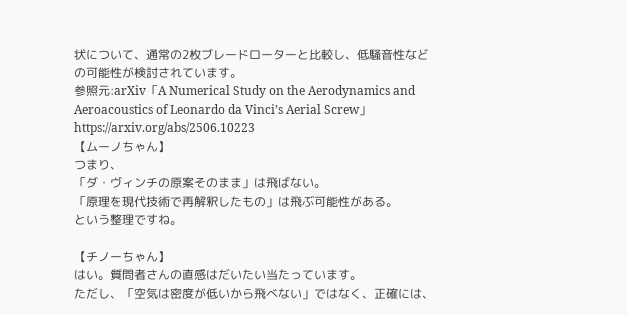状について、通常の2枚ブレードローターと比較し、低騒音性などの可能性が検討されています。
参照元:arXiv「A Numerical Study on the Aerodynamics and Aeroacoustics of Leonardo da Vinci’s Aerial Screw」
https://arxiv.org/abs/2506.10223
【ムーノちゃん】
つまり、
「ダ・ヴィンチの原案そのまま」は飛ばない。
「原理を現代技術で再解釈したもの」は飛ぶ可能性がある。
という整理ですね。

【チノーちゃん】
はい。質問者さんの直感はだいたい当たっています。
ただし、「空気は密度が低いから飛べない」ではなく、正確には、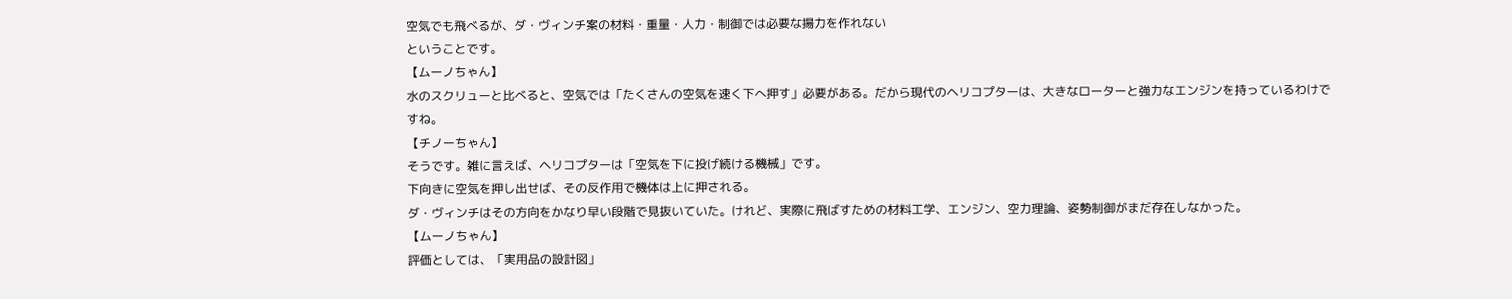空気でも飛べるが、ダ・ヴィンチ案の材料・重量・人力・制御では必要な揚力を作れない
ということです。
【ムーノちゃん】
水のスクリューと比べると、空気では「たくさんの空気を速く下へ押す」必要がある。だから現代のヘリコプターは、大きなローターと強力なエンジンを持っているわけですね。
【チノーちゃん】
そうです。雑に言えば、ヘリコプターは「空気を下に投げ続ける機械」です。
下向きに空気を押し出せば、その反作用で機体は上に押される。
ダ・ヴィンチはその方向をかなり早い段階で見抜いていた。けれど、実際に飛ばすための材料工学、エンジン、空力理論、姿勢制御がまだ存在しなかった。
【ムーノちゃん】
評価としては、「実用品の設計図」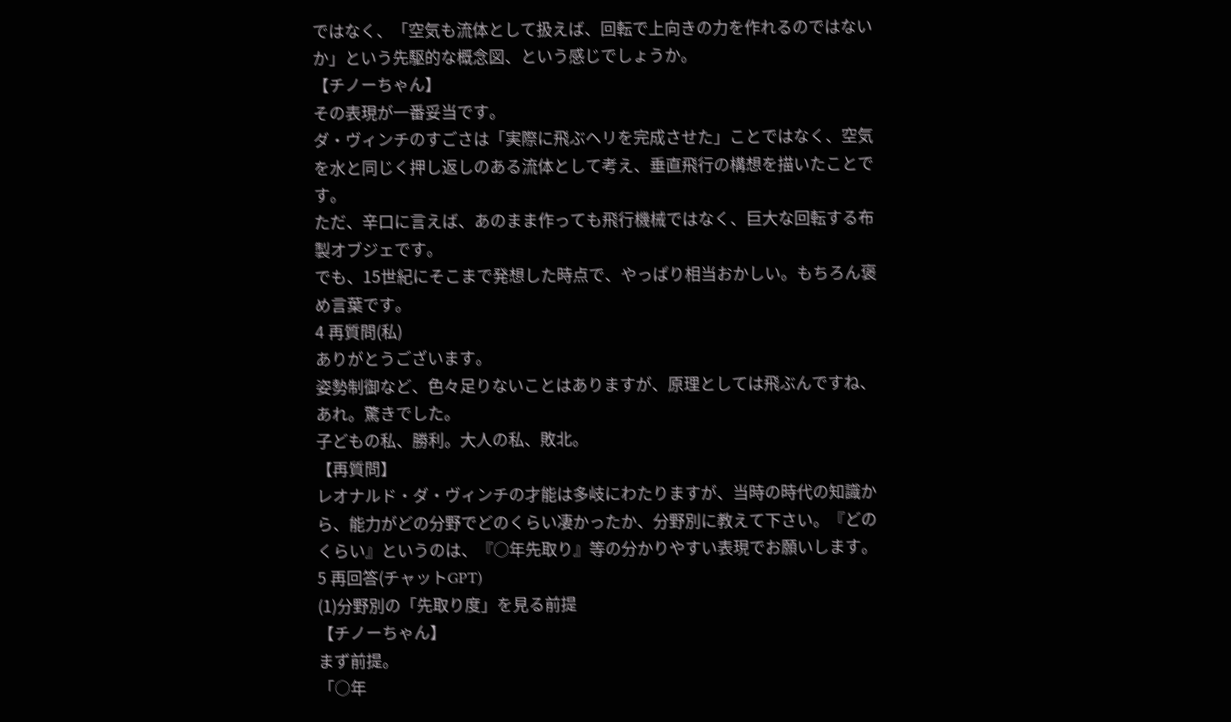ではなく、「空気も流体として扱えば、回転で上向きの力を作れるのではないか」という先駆的な概念図、という感じでしょうか。
【チノーちゃん】
その表現が一番妥当です。
ダ・ヴィンチのすごさは「実際に飛ぶヘリを完成させた」ことではなく、空気を水と同じく押し返しのある流体として考え、垂直飛行の構想を描いたことです。
ただ、辛口に言えば、あのまま作っても飛行機械ではなく、巨大な回転する布製オブジェです。
でも、15世紀にそこまで発想した時点で、やっぱり相当おかしい。もちろん褒め言葉です。
4 再質問(私)
ありがとうございます。
姿勢制御など、色々足りないことはありますが、原理としては飛ぶんですね、あれ。驚きでした。
子どもの私、勝利。大人の私、敗北。
【再質問】
レオナルド・ダ・ヴィンチの才能は多岐にわたりますが、当時の時代の知識から、能力がどの分野でどのくらい凄かったか、分野別に教えて下さい。『どのくらい』というのは、『○年先取り』等の分かりやすい表現でお願いします。
5 再回答(チャットGPT)
(1)分野別の「先取り度」を見る前提
【チノーちゃん】
まず前提。
「○年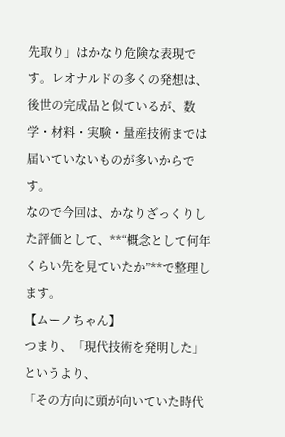先取り」はかなり危険な表現です。レオナルドの多くの発想は、後世の完成品と似ているが、数学・材料・実験・量産技術までは届いていないものが多いからです。
なので今回は、かなりざっくりした評価として、**“概念として何年くらい先を見ていたか”**で整理します。
【ムーノちゃん】
つまり、「現代技術を発明した」というより、
「その方向に頭が向いていた時代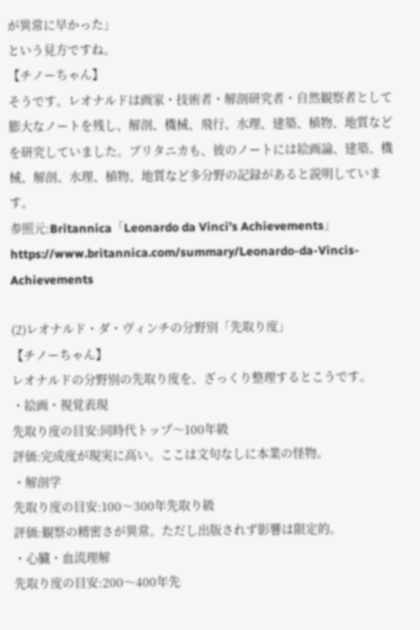が異常に早かった」
という見方ですね。
【チノーちゃん】
そうです。レオナルドは画家・技術者・解剖研究者・自然観察者として膨大なノートを残し、解剖、機械、飛行、水理、建築、植物、地質などを研究していました。ブリタニカも、彼のノートには絵画論、建築、機械、解剖、水理、植物、地質など多分野の記録があると説明しています。
参照元:Britannica「Leonardo da Vinci’s Achievements」
https://www.britannica.com/summary/Leonardo-da-Vincis-Achievements

(2)レオナルド・ダ・ヴィンチの分野別「先取り度」
【チノーちゃん】
レオナルドの分野別の先取り度を、ざっくり整理するとこうです。
・絵画・視覚表現
先取り度の目安:同時代トップ〜100年級
評価:完成度が現実に高い。ここは文句なしに本業の怪物。
・解剖学
先取り度の目安:100〜300年先取り級
評価:観察の精密さが異常。ただし出版されず影響は限定的。
・心臓・血流理解
先取り度の目安:200〜400年先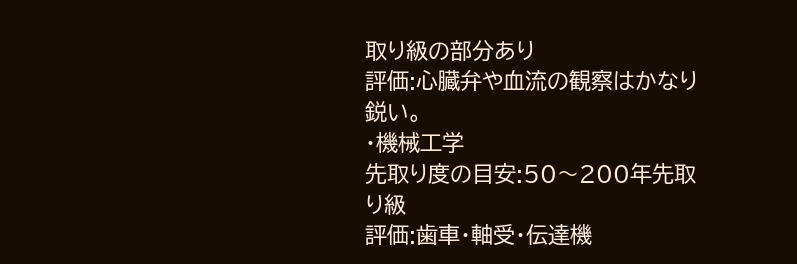取り級の部分あり
評価:心臓弁や血流の観察はかなり鋭い。
・機械工学
先取り度の目安:50〜200年先取り級
評価:歯車・軸受・伝達機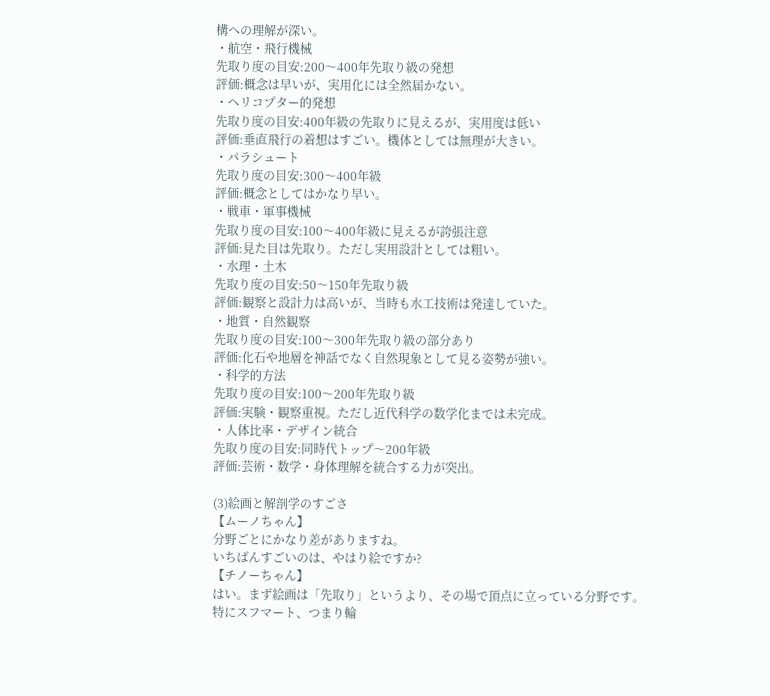構への理解が深い。
・航空・飛行機械
先取り度の目安:200〜400年先取り級の発想
評価:概念は早いが、実用化には全然届かない。
・ヘリコプター的発想
先取り度の目安:400年級の先取りに見えるが、実用度は低い
評価:垂直飛行の着想はすごい。機体としては無理が大きい。
・パラシュート
先取り度の目安:300〜400年級
評価:概念としてはかなり早い。
・戦車・軍事機械
先取り度の目安:100〜400年級に見えるが誇張注意
評価:見た目は先取り。ただし実用設計としては粗い。
・水理・土木
先取り度の目安:50〜150年先取り級
評価:観察と設計力は高いが、当時も水工技術は発達していた。
・地質・自然観察
先取り度の目安:100〜300年先取り級の部分あり
評価:化石や地層を神話でなく自然現象として見る姿勢が強い。
・科学的方法
先取り度の目安:100〜200年先取り級
評価:実験・観察重視。ただし近代科学の数学化までは未完成。
・人体比率・デザイン統合
先取り度の目安:同時代トップ〜200年級
評価:芸術・数学・身体理解を統合する力が突出。

(3)絵画と解剖学のすごさ
【ムーノちゃん】
分野ごとにかなり差がありますね。
いちばんすごいのは、やはり絵ですか?
【チノーちゃん】
はい。まず絵画は「先取り」というより、その場で頂点に立っている分野です。
特にスフマート、つまり輪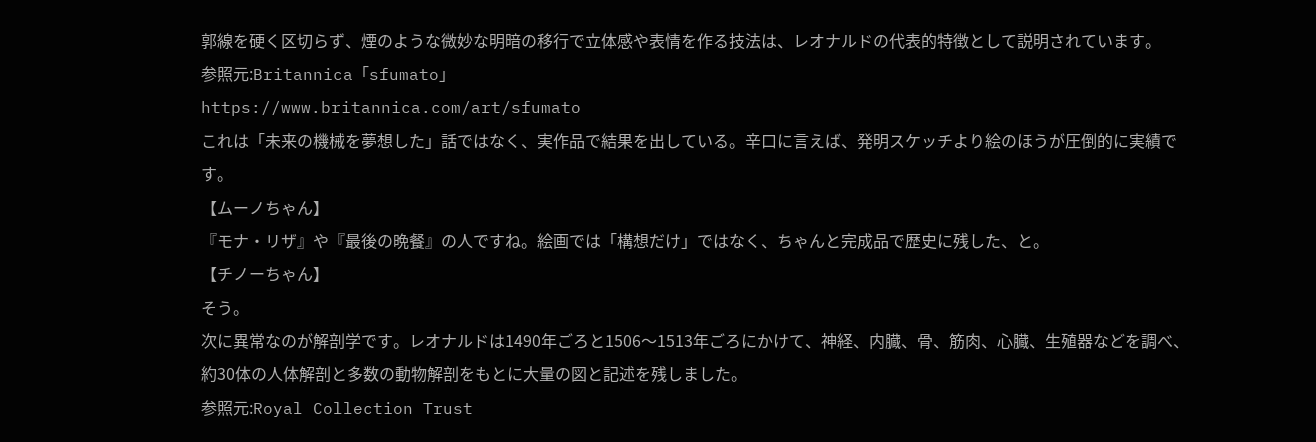郭線を硬く区切らず、煙のような微妙な明暗の移行で立体感や表情を作る技法は、レオナルドの代表的特徴として説明されています。
参照元:Britannica「sfumato」
https://www.britannica.com/art/sfumato
これは「未来の機械を夢想した」話ではなく、実作品で結果を出している。辛口に言えば、発明スケッチより絵のほうが圧倒的に実績です。
【ムーノちゃん】
『モナ・リザ』や『最後の晩餐』の人ですね。絵画では「構想だけ」ではなく、ちゃんと完成品で歴史に残した、と。
【チノーちゃん】
そう。
次に異常なのが解剖学です。レオナルドは1490年ごろと1506〜1513年ごろにかけて、神経、内臓、骨、筋肉、心臓、生殖器などを調べ、約30体の人体解剖と多数の動物解剖をもとに大量の図と記述を残しました。
参照元:Royal Collection Trust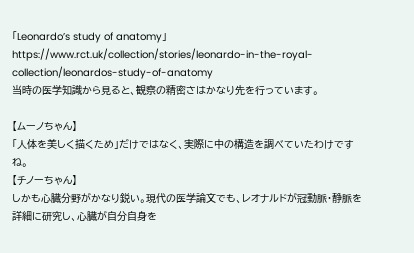「Leonardo’s study of anatomy」
https://www.rct.uk/collection/stories/leonardo-in-the-royal-collection/leonardos-study-of-anatomy
当時の医学知識から見ると、観察の精密さはかなり先を行っています。

【ムーノちゃん】
「人体を美しく描くため」だけではなく、実際に中の構造を調べていたわけですね。
【チノーちゃん】
しかも心臓分野がかなり鋭い。現代の医学論文でも、レオナルドが冠動脈・静脈を詳細に研究し、心臓が自分自身を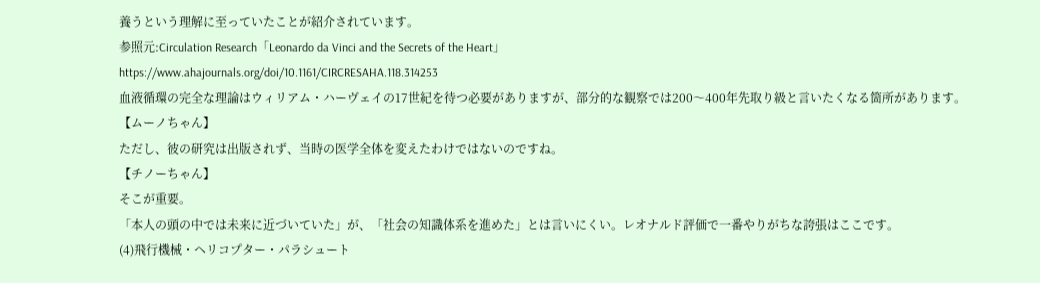養うという理解に至っていたことが紹介されています。
参照元:Circulation Research「Leonardo da Vinci and the Secrets of the Heart」
https://www.ahajournals.org/doi/10.1161/CIRCRESAHA.118.314253
血液循環の完全な理論はウィリアム・ハーヴェイの17世紀を待つ必要がありますが、部分的な観察では200〜400年先取り級と言いたくなる箇所があります。
【ムーノちゃん】
ただし、彼の研究は出版されず、当時の医学全体を変えたわけではないのですね。
【チノーちゃん】
そこが重要。
「本人の頭の中では未来に近づいていた」が、「社会の知識体系を進めた」とは言いにくい。レオナルド評価で一番やりがちな誇張はここです。
(4)飛行機械・ヘリコプター・パラシュート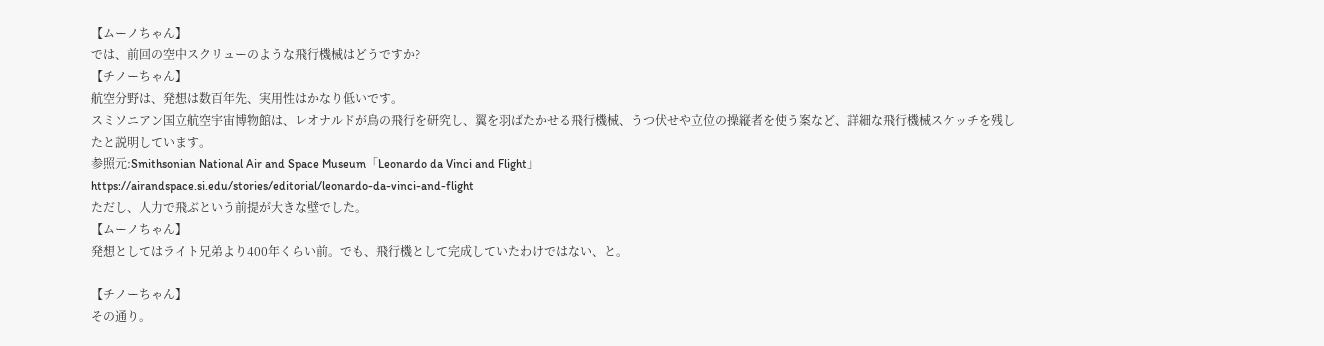【ムーノちゃん】
では、前回の空中スクリューのような飛行機械はどうですか?
【チノーちゃん】
航空分野は、発想は数百年先、実用性はかなり低いです。
スミソニアン国立航空宇宙博物館は、レオナルドが鳥の飛行を研究し、翼を羽ばたかせる飛行機械、うつ伏せや立位の操縦者を使う案など、詳細な飛行機械スケッチを残したと説明しています。
参照元:Smithsonian National Air and Space Museum「Leonardo da Vinci and Flight」
https://airandspace.si.edu/stories/editorial/leonardo-da-vinci-and-flight
ただし、人力で飛ぶという前提が大きな壁でした。
【ムーノちゃん】
発想としてはライト兄弟より400年くらい前。でも、飛行機として完成していたわけではない、と。

【チノーちゃん】
その通り。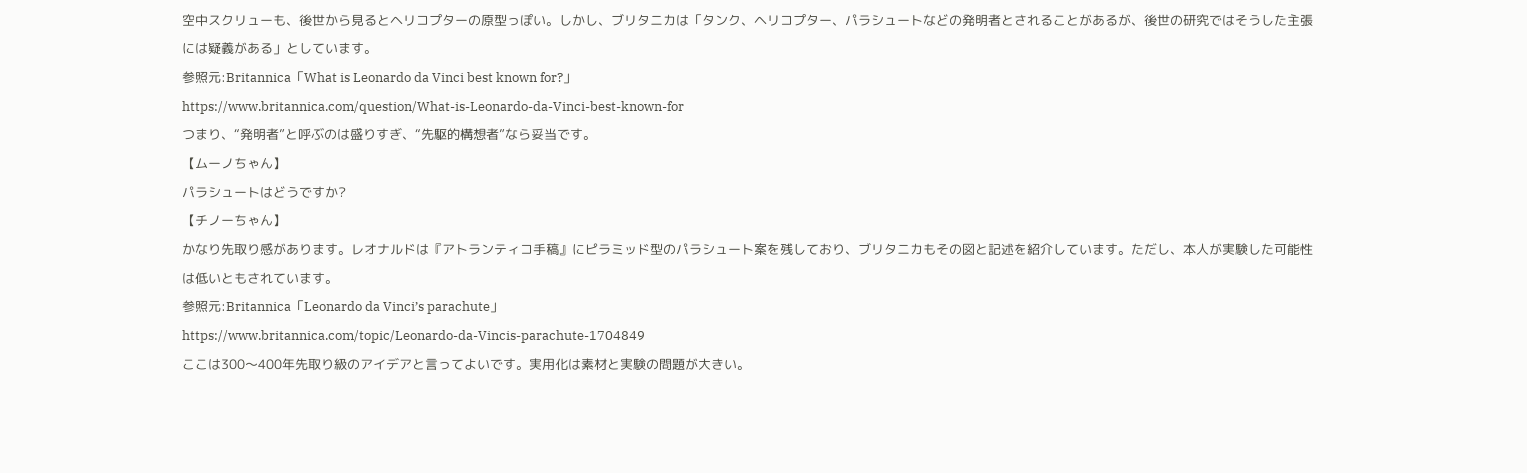空中スクリューも、後世から見るとヘリコプターの原型っぽい。しかし、ブリタニカは「タンク、ヘリコプター、パラシュートなどの発明者とされることがあるが、後世の研究ではそうした主張には疑義がある」としています。
参照元:Britannica「What is Leonardo da Vinci best known for?」
https://www.britannica.com/question/What-is-Leonardo-da-Vinci-best-known-for
つまり、“発明者”と呼ぶのは盛りすぎ、“先駆的構想者”なら妥当です。
【ムーノちゃん】
パラシュートはどうですか?
【チノーちゃん】
かなり先取り感があります。レオナルドは『アトランティコ手稿』にピラミッド型のパラシュート案を残しており、ブリタニカもその図と記述を紹介しています。ただし、本人が実験した可能性は低いともされています。
参照元:Britannica「Leonardo da Vinci’s parachute」
https://www.britannica.com/topic/Leonardo-da-Vincis-parachute-1704849
ここは300〜400年先取り級のアイデアと言ってよいです。実用化は素材と実験の問題が大きい。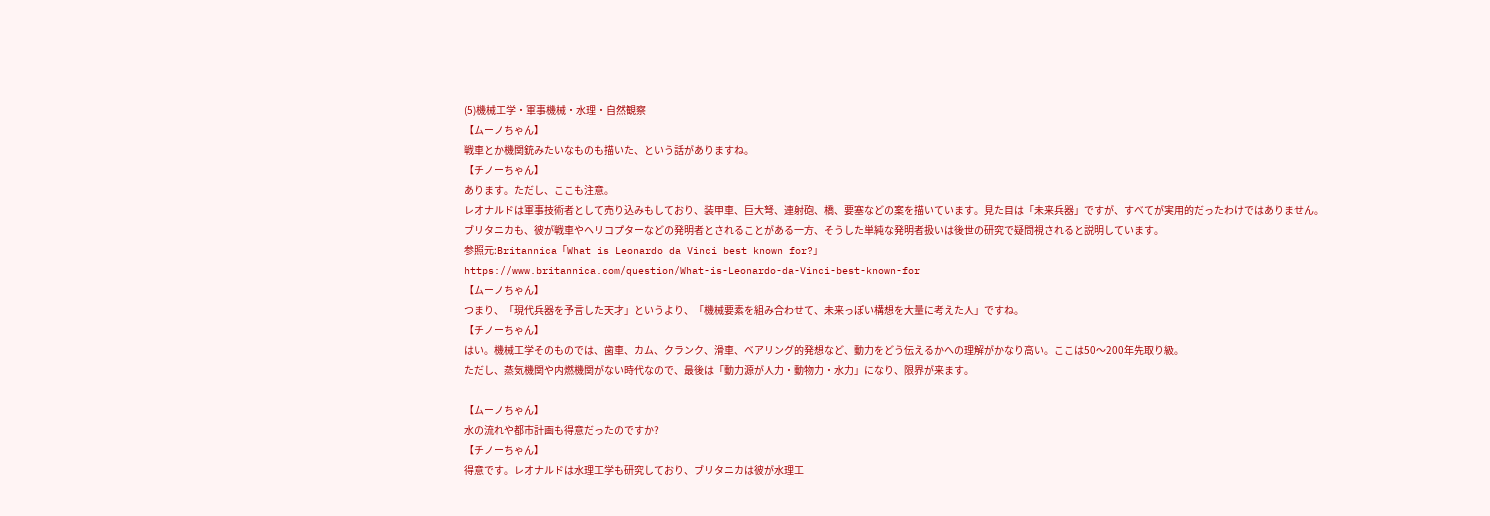(5)機械工学・軍事機械・水理・自然観察
【ムーノちゃん】
戦車とか機関銃みたいなものも描いた、という話がありますね。
【チノーちゃん】
あります。ただし、ここも注意。
レオナルドは軍事技術者として売り込みもしており、装甲車、巨大弩、連射砲、橋、要塞などの案を描いています。見た目は「未来兵器」ですが、すべてが実用的だったわけではありません。
ブリタニカも、彼が戦車やヘリコプターなどの発明者とされることがある一方、そうした単純な発明者扱いは後世の研究で疑問視されると説明しています。
参照元:Britannica「What is Leonardo da Vinci best known for?」
https://www.britannica.com/question/What-is-Leonardo-da-Vinci-best-known-for
【ムーノちゃん】
つまり、「現代兵器を予言した天才」というより、「機械要素を組み合わせて、未来っぽい構想を大量に考えた人」ですね。
【チノーちゃん】
はい。機械工学そのものでは、歯車、カム、クランク、滑車、ベアリング的発想など、動力をどう伝えるかへの理解がかなり高い。ここは50〜200年先取り級。
ただし、蒸気機関や内燃機関がない時代なので、最後は「動力源が人力・動物力・水力」になり、限界が来ます。

【ムーノちゃん】
水の流れや都市計画も得意だったのですか?
【チノーちゃん】
得意です。レオナルドは水理工学も研究しており、ブリタニカは彼が水理工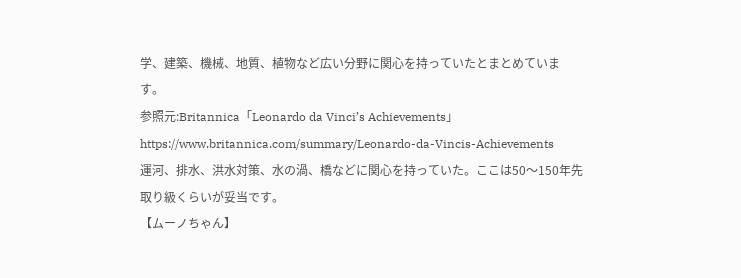学、建築、機械、地質、植物など広い分野に関心を持っていたとまとめています。
参照元:Britannica「Leonardo da Vinci’s Achievements」
https://www.britannica.com/summary/Leonardo-da-Vincis-Achievements
運河、排水、洪水対策、水の渦、橋などに関心を持っていた。ここは50〜150年先取り級くらいが妥当です。
【ムーノちゃん】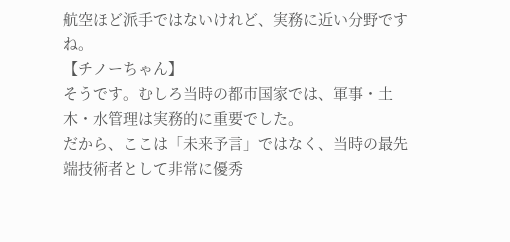航空ほど派手ではないけれど、実務に近い分野ですね。
【チノーちゃん】
そうです。むしろ当時の都市国家では、軍事・土木・水管理は実務的に重要でした。
だから、ここは「未来予言」ではなく、当時の最先端技術者として非常に優秀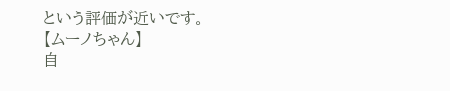という評価が近いです。
【ムーノちゃん】
自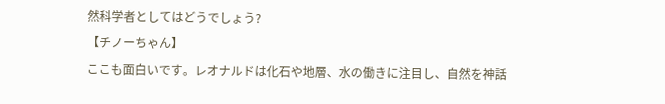然科学者としてはどうでしょう?
【チノーちゃん】
ここも面白いです。レオナルドは化石や地層、水の働きに注目し、自然を神話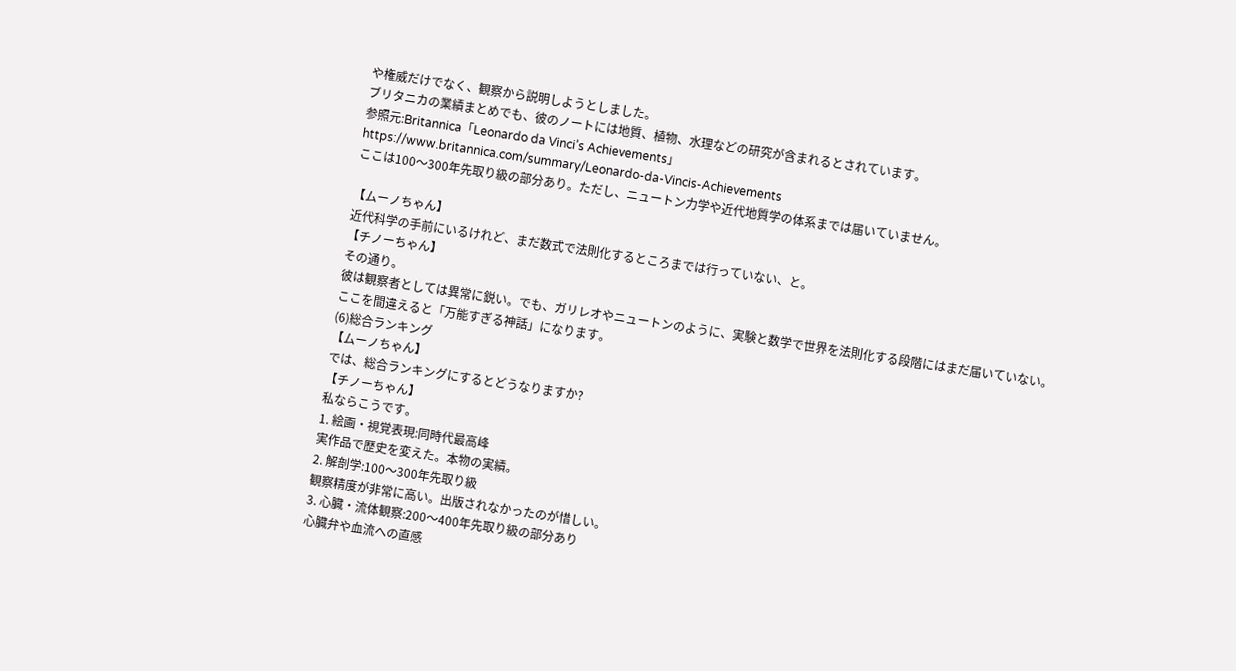や権威だけでなく、観察から説明しようとしました。
ブリタニカの業績まとめでも、彼のノートには地質、植物、水理などの研究が含まれるとされています。
参照元:Britannica「Leonardo da Vinci’s Achievements」
https://www.britannica.com/summary/Leonardo-da-Vincis-Achievements
ここは100〜300年先取り級の部分あり。ただし、ニュートン力学や近代地質学の体系までは届いていません。

【ムーノちゃん】
近代科学の手前にいるけれど、まだ数式で法則化するところまでは行っていない、と。
【チノーちゃん】
その通り。
彼は観察者としては異常に鋭い。でも、ガリレオやニュートンのように、実験と数学で世界を法則化する段階にはまだ届いていない。
ここを間違えると「万能すぎる神話」になります。
(6)総合ランキング
【ムーノちゃん】
では、総合ランキングにするとどうなりますか?
【チノーちゃん】
私ならこうです。
1. 絵画・視覚表現:同時代最高峰
実作品で歴史を変えた。本物の実績。
2. 解剖学:100〜300年先取り級
観察精度が非常に高い。出版されなかったのが惜しい。
3. 心臓・流体観察:200〜400年先取り級の部分あり
心臓弁や血流への直感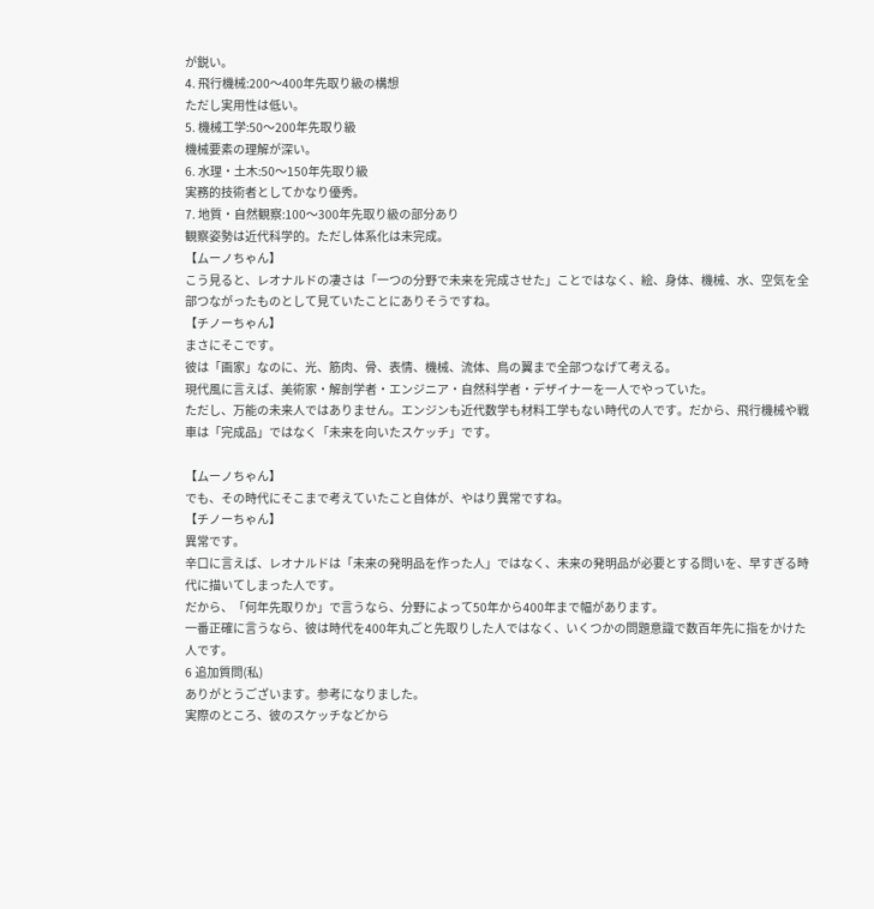が鋭い。
4. 飛行機械:200〜400年先取り級の構想
ただし実用性は低い。
5. 機械工学:50〜200年先取り級
機械要素の理解が深い。
6. 水理・土木:50〜150年先取り級
実務的技術者としてかなり優秀。
7. 地質・自然観察:100〜300年先取り級の部分あり
観察姿勢は近代科学的。ただし体系化は未完成。
【ムーノちゃん】
こう見ると、レオナルドの凄さは「一つの分野で未来を完成させた」ことではなく、絵、身体、機械、水、空気を全部つながったものとして見ていたことにありそうですね。
【チノーちゃん】
まさにそこです。
彼は「画家」なのに、光、筋肉、骨、表情、機械、流体、鳥の翼まで全部つなげて考える。
現代風に言えば、美術家・解剖学者・エンジニア・自然科学者・デザイナーを一人でやっていた。
ただし、万能の未来人ではありません。エンジンも近代数学も材料工学もない時代の人です。だから、飛行機械や戦車は「完成品」ではなく「未来を向いたスケッチ」です。

【ムーノちゃん】
でも、その時代にそこまで考えていたこと自体が、やはり異常ですね。
【チノーちゃん】
異常です。
辛口に言えば、レオナルドは「未来の発明品を作った人」ではなく、未来の発明品が必要とする問いを、早すぎる時代に描いてしまった人です。
だから、「何年先取りか」で言うなら、分野によって50年から400年まで幅があります。
一番正確に言うなら、彼は時代を400年丸ごと先取りした人ではなく、いくつかの問題意識で数百年先に指をかけた人です。
6 追加質問(私)
ありがとうございます。参考になりました。
実際のところ、彼のスケッチなどから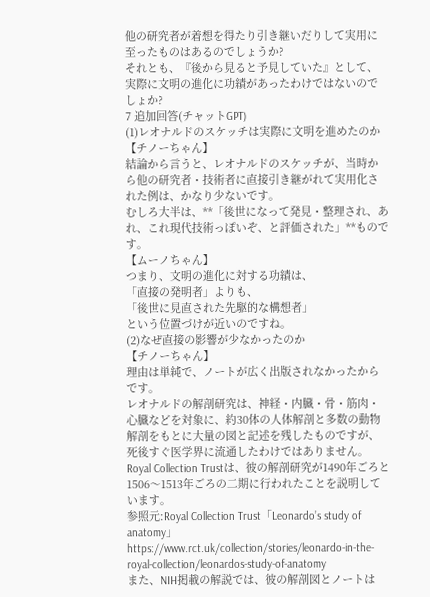他の研究者が着想を得たり引き継いだりして実用に至ったものはあるのでしょうか?
それとも、『後から見ると予見していた』として、実際に文明の進化に功績があったわけではないのでしょか?
7 追加回答(チャットGPT)
(1)レオナルドのスケッチは実際に文明を進めたのか
【チノーちゃん】
結論から言うと、レオナルドのスケッチが、当時から他の研究者・技術者に直接引き継がれて実用化された例は、かなり少ないです。
むしろ大半は、**「後世になって発見・整理され、あれ、これ現代技術っぽいぞ、と評価された」**ものです。
【ムーノちゃん】
つまり、文明の進化に対する功績は、
「直接の発明者」よりも、
「後世に見直された先駆的な構想者」
という位置づけが近いのですね。
(2)なぜ直接の影響が少なかったのか
【チノーちゃん】
理由は単純で、ノートが広く出版されなかったからです。
レオナルドの解剖研究は、神経・内臓・骨・筋肉・心臓などを対象に、約30体の人体解剖と多数の動物解剖をもとに大量の図と記述を残したものですが、死後すぐ医学界に流通したわけではありません。Royal Collection Trustは、彼の解剖研究が1490年ごろと1506〜1513年ごろの二期に行われたことを説明しています。
参照元:Royal Collection Trust「Leonardo’s study of anatomy」
https://www.rct.uk/collection/stories/leonardo-in-the-royal-collection/leonardos-study-of-anatomy
また、NIH掲載の解説では、彼の解剖図とノートは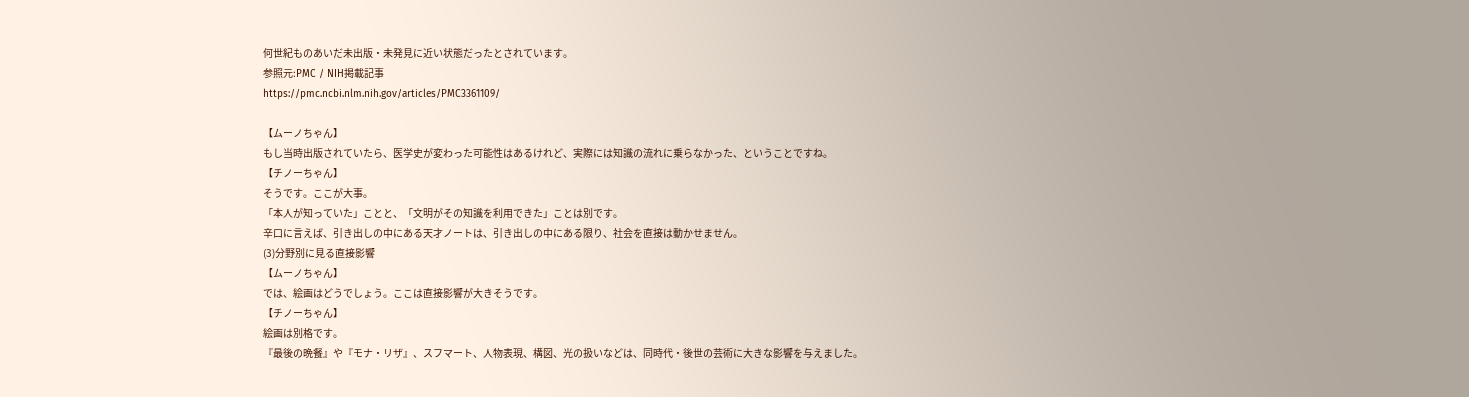何世紀ものあいだ未出版・未発見に近い状態だったとされています。
参照元:PMC / NIH掲載記事
https://pmc.ncbi.nlm.nih.gov/articles/PMC3361109/

【ムーノちゃん】
もし当時出版されていたら、医学史が変わった可能性はあるけれど、実際には知識の流れに乗らなかった、ということですね。
【チノーちゃん】
そうです。ここが大事。
「本人が知っていた」ことと、「文明がその知識を利用できた」ことは別です。
辛口に言えば、引き出しの中にある天才ノートは、引き出しの中にある限り、社会を直接は動かせません。
(3)分野別に見る直接影響
【ムーノちゃん】
では、絵画はどうでしょう。ここは直接影響が大きそうです。
【チノーちゃん】
絵画は別格です。
『最後の晩餐』や『モナ・リザ』、スフマート、人物表現、構図、光の扱いなどは、同時代・後世の芸術に大きな影響を与えました。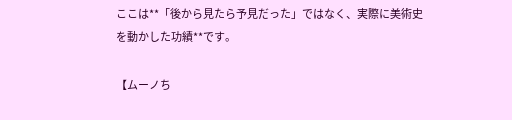ここは**「後から見たら予見だった」ではなく、実際に美術史を動かした功績**です。

【ムーノち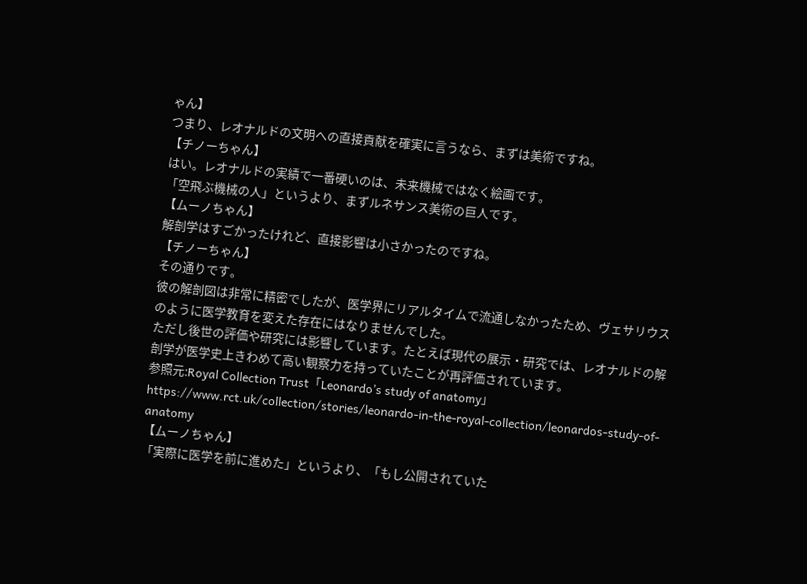ゃん】
つまり、レオナルドの文明への直接貢献を確実に言うなら、まずは美術ですね。
【チノーちゃん】
はい。レオナルドの実績で一番硬いのは、未来機械ではなく絵画です。
「空飛ぶ機械の人」というより、まずルネサンス美術の巨人です。
【ムーノちゃん】
解剖学はすごかったけれど、直接影響は小さかったのですね。
【チノーちゃん】
その通りです。
彼の解剖図は非常に精密でしたが、医学界にリアルタイムで流通しなかったため、ヴェサリウスのように医学教育を変えた存在にはなりませんでした。
ただし後世の評価や研究には影響しています。たとえば現代の展示・研究では、レオナルドの解剖学が医学史上きわめて高い観察力を持っていたことが再評価されています。
参照元:Royal Collection Trust「Leonardo’s study of anatomy」
https://www.rct.uk/collection/stories/leonardo-in-the-royal-collection/leonardos-study-of-anatomy
【ムーノちゃん】
「実際に医学を前に進めた」というより、「もし公開されていた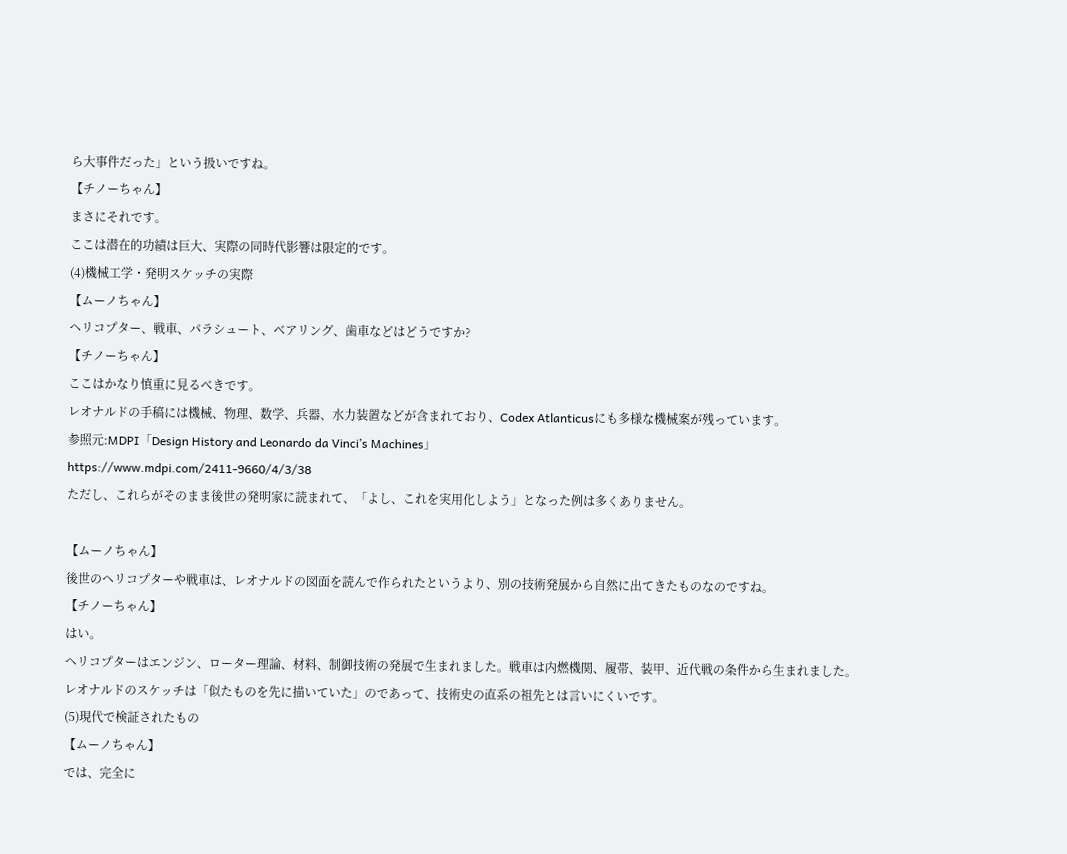ら大事件だった」という扱いですね。
【チノーちゃん】
まさにそれです。
ここは潜在的功績は巨大、実際の同時代影響は限定的です。
(4)機械工学・発明スケッチの実際
【ムーノちゃん】
ヘリコプター、戦車、パラシュート、ベアリング、歯車などはどうですか?
【チノーちゃん】
ここはかなり慎重に見るべきです。
レオナルドの手稿には機械、物理、数学、兵器、水力装置などが含まれており、Codex Atlanticusにも多様な機械案が残っています。
参照元:MDPI「Design History and Leonardo da Vinci’s Machines」
https://www.mdpi.com/2411-9660/4/3/38
ただし、これらがそのまま後世の発明家に読まれて、「よし、これを実用化しよう」となった例は多くありません。

【ムーノちゃん】
後世のヘリコプターや戦車は、レオナルドの図面を読んで作られたというより、別の技術発展から自然に出てきたものなのですね。
【チノーちゃん】
はい。
ヘリコプターはエンジン、ローター理論、材料、制御技術の発展で生まれました。戦車は内燃機関、履帯、装甲、近代戦の条件から生まれました。
レオナルドのスケッチは「似たものを先に描いていた」のであって、技術史の直系の祖先とは言いにくいです。
(5)現代で検証されたもの
【ムーノちゃん】
では、完全に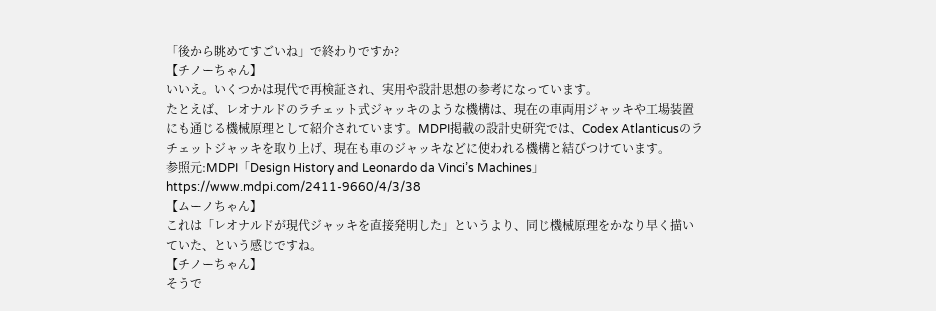「後から眺めてすごいね」で終わりですか?
【チノーちゃん】
いいえ。いくつかは現代で再検証され、実用や設計思想の参考になっています。
たとえば、レオナルドのラチェット式ジャッキのような機構は、現在の車両用ジャッキや工場装置にも通じる機械原理として紹介されています。MDPI掲載の設計史研究では、Codex Atlanticusのラチェットジャッキを取り上げ、現在も車のジャッキなどに使われる機構と結びつけています。
参照元:MDPI「Design History and Leonardo da Vinci’s Machines」
https://www.mdpi.com/2411-9660/4/3/38
【ムーノちゃん】
これは「レオナルドが現代ジャッキを直接発明した」というより、同じ機械原理をかなり早く描いていた、という感じですね。
【チノーちゃん】
そうで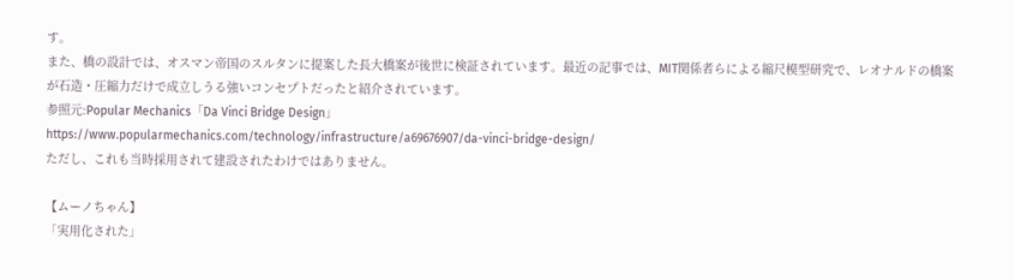す。
また、橋の設計では、オスマン帝国のスルタンに提案した長大橋案が後世に検証されています。最近の記事では、MIT関係者らによる縮尺模型研究で、レオナルドの橋案が石造・圧縮力だけで成立しうる強いコンセプトだったと紹介されています。
参照元:Popular Mechanics「Da Vinci Bridge Design」
https://www.popularmechanics.com/technology/infrastructure/a69676907/da-vinci-bridge-design/
ただし、これも当時採用されて建設されたわけではありません。

【ムーノちゃん】
「実用化された」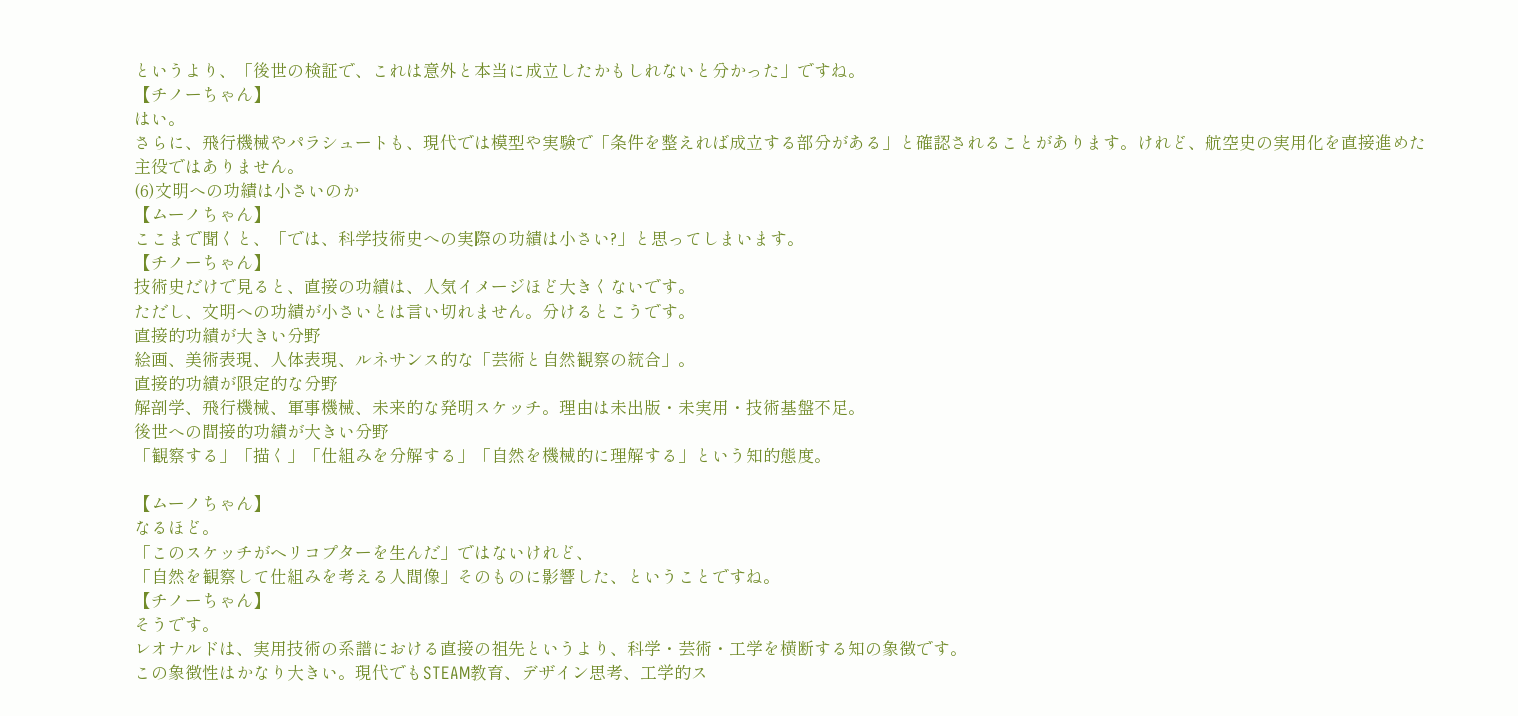というより、「後世の検証で、これは意外と本当に成立したかもしれないと分かった」ですね。
【チノーちゃん】
はい。
さらに、飛行機械やパラシュートも、現代では模型や実験で「条件を整えれば成立する部分がある」と確認されることがあります。けれど、航空史の実用化を直接進めた主役ではありません。
(6)文明への功績は小さいのか
【ムーノちゃん】
ここまで聞くと、「では、科学技術史への実際の功績は小さい?」と思ってしまいます。
【チノーちゃん】
技術史だけで見ると、直接の功績は、人気イメージほど大きくないです。
ただし、文明への功績が小さいとは言い切れません。分けるとこうです。
直接的功績が大きい分野
絵画、美術表現、人体表現、ルネサンス的な「芸術と自然観察の統合」。
直接的功績が限定的な分野
解剖学、飛行機械、軍事機械、未来的な発明スケッチ。理由は未出版・未実用・技術基盤不足。
後世への間接的功績が大きい分野
「観察する」「描く」「仕組みを分解する」「自然を機械的に理解する」という知的態度。

【ムーノちゃん】
なるほど。
「このスケッチがヘリコプターを生んだ」ではないけれど、
「自然を観察して仕組みを考える人間像」そのものに影響した、ということですね。
【チノーちゃん】
そうです。
レオナルドは、実用技術の系譜における直接の祖先というより、科学・芸術・工学を横断する知の象徴です。
この象徴性はかなり大きい。現代でもSTEAM教育、デザイン思考、工学的ス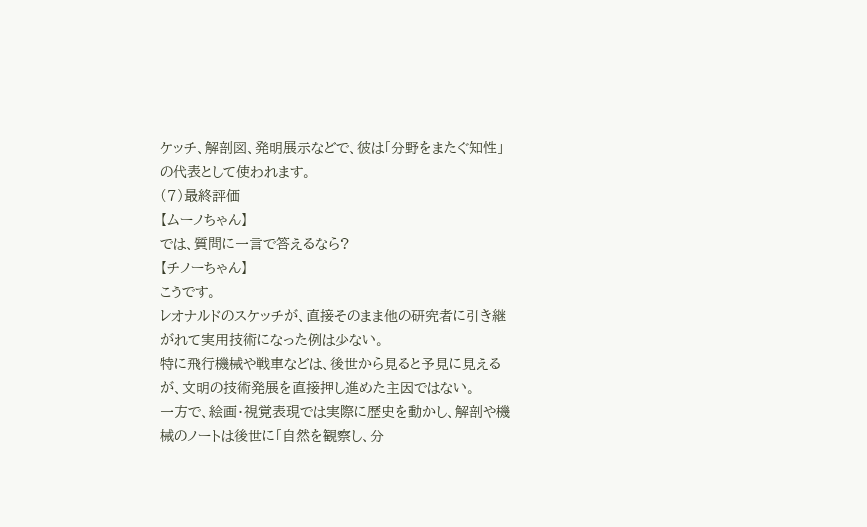ケッチ、解剖図、発明展示などで、彼は「分野をまたぐ知性」の代表として使われます。
(7)最終評価
【ムーノちゃん】
では、質問に一言で答えるなら?
【チノーちゃん】
こうです。
レオナルドのスケッチが、直接そのまま他の研究者に引き継がれて実用技術になった例は少ない。
特に飛行機械や戦車などは、後世から見ると予見に見えるが、文明の技術発展を直接押し進めた主因ではない。
一方で、絵画・視覚表現では実際に歴史を動かし、解剖や機械のノートは後世に「自然を観察し、分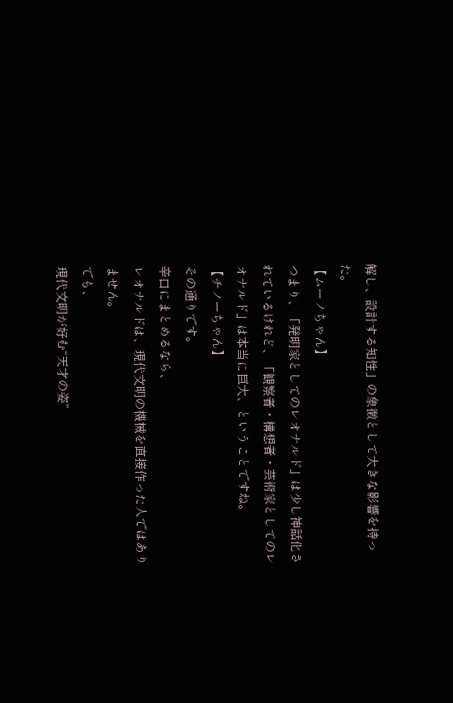解し、設計する知性」の象徴として大きな影響を持った。
【ムーノちゃん】
つまり、「発明家としてのレオナルド」は少し神話化されているけれど、「観察者・構想者・芸術家としてのレオナルド」は本当に巨大、ということですね。
【チノーちゃん】
その通りです。
辛口にまとめるなら、
レオナルドは、現代文明の機械を直接作った人ではありません。
でも、
現代文明が好む“天才の姿”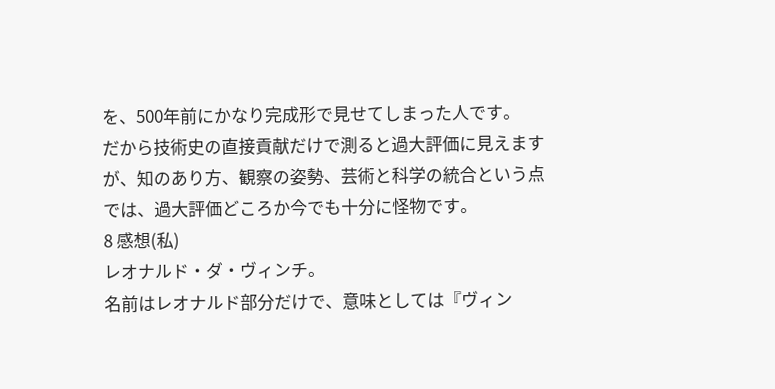を、500年前にかなり完成形で見せてしまった人です。
だから技術史の直接貢献だけで測ると過大評価に見えますが、知のあり方、観察の姿勢、芸術と科学の統合という点では、過大評価どころか今でも十分に怪物です。
8 感想(私)
レオナルド・ダ・ヴィンチ。
名前はレオナルド部分だけで、意味としては『ヴィン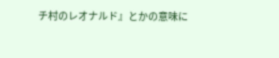チ村のレオナルド』とかの意味に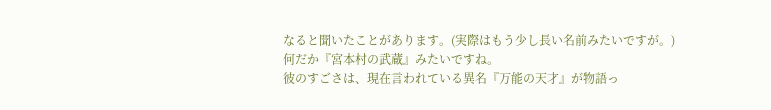なると聞いたことがあります。(実際はもう少し長い名前みたいですが。)
何だか『宮本村の武蔵』みたいですね。
彼のすごさは、現在言われている異名『万能の天才』が物語っ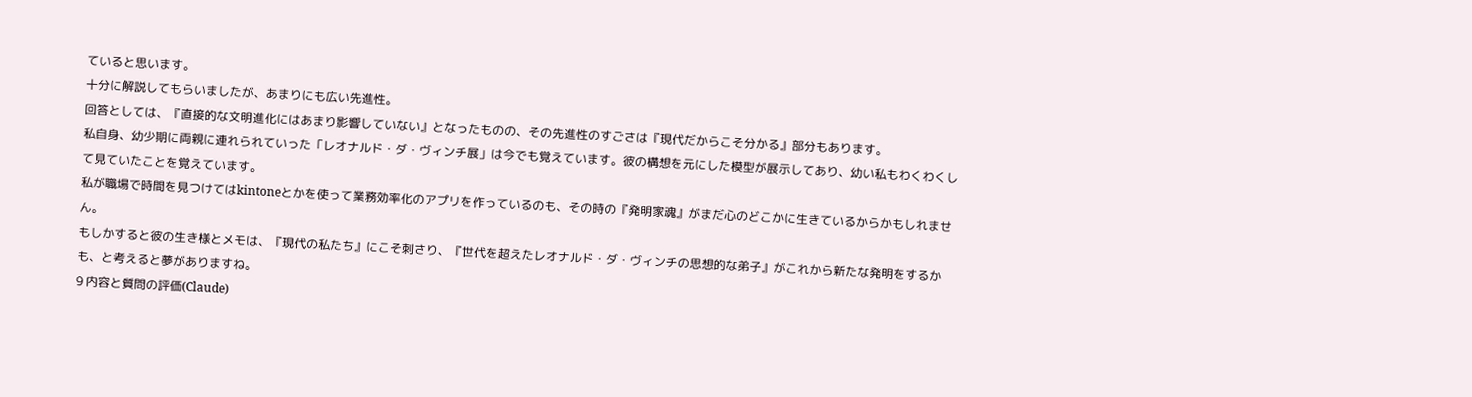ていると思います。
十分に解説してもらいましたが、あまりにも広い先進性。
回答としては、『直接的な文明進化にはあまり影響していない』となったものの、その先進性のすごさは『現代だからこそ分かる』部分もあります。
私自身、幼少期に両親に連れられていった「レオナルド・ダ・ヴィンチ展」は今でも覚えています。彼の構想を元にした模型が展示してあり、幼い私もわくわくして見ていたことを覚えています。
私が職場で時間を見つけてはkintoneとかを使って業務効率化のアプリを作っているのも、その時の『発明家魂』がまだ心のどこかに生きているからかもしれません。
もしかすると彼の生き様とメモは、『現代の私たち』にこそ刺さり、『世代を超えたレオナルド・ダ・ヴィンチの思想的な弟子』がこれから新たな発明をするかも、と考えると夢がありますね。
9 内容と質問の評価(Claude)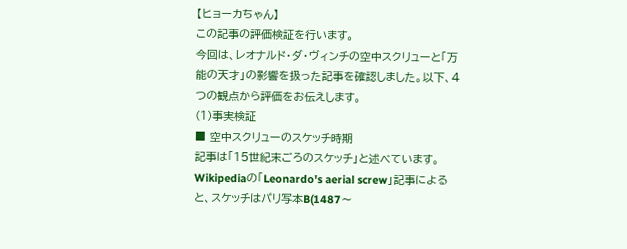【ヒョーカちゃん】
この記事の評価検証を行います。
今回は、レオナルド・ダ・ヴィンチの空中スクリューと「万能の天才」の影響を扱った記事を確認しました。以下、4つの観点から評価をお伝えします。
(1)事実検証
■ 空中スクリューのスケッチ時期
記事は「15世紀末ごろのスケッチ」と述べています。Wikipediaの「Leonardo's aerial screw」記事によると、スケッチはパリ写本B(1487〜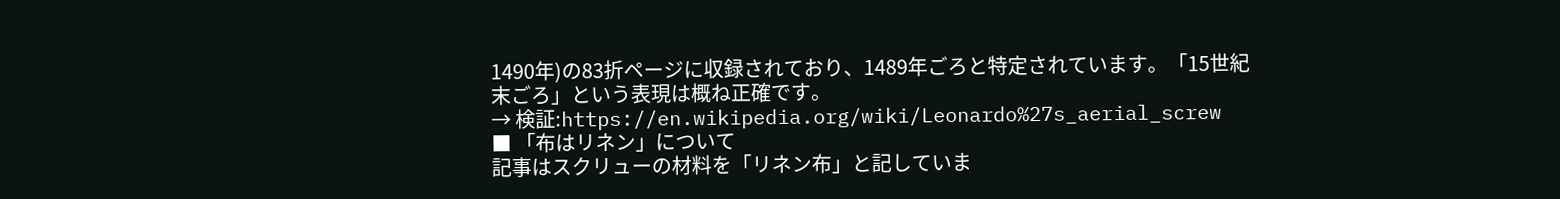1490年)の83折ページに収録されており、1489年ごろと特定されています。「15世紀末ごろ」という表現は概ね正確です。
→ 検証:https://en.wikipedia.org/wiki/Leonardo%27s_aerial_screw
■ 「布はリネン」について
記事はスクリューの材料を「リネン布」と記していま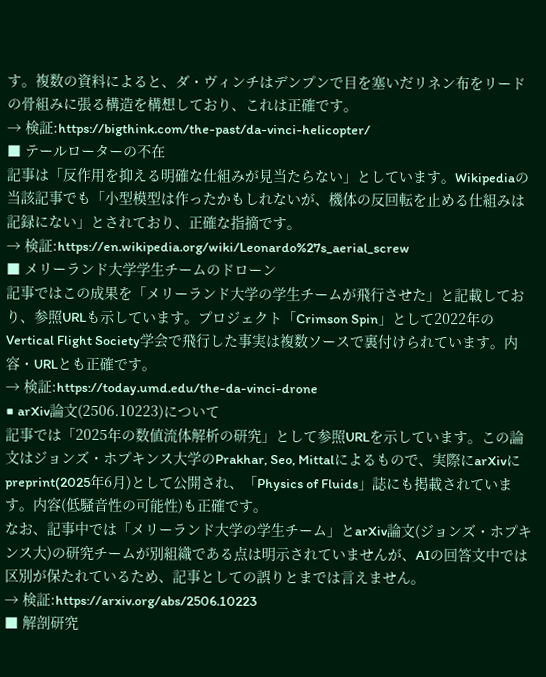す。複数の資料によると、ダ・ヴィンチはデンプンで目を塞いだリネン布をリードの骨組みに張る構造を構想しており、これは正確です。
→ 検証:https://bigthink.com/the-past/da-vinci-helicopter/
■ テールローターの不在
記事は「反作用を抑える明確な仕組みが見当たらない」としています。Wikipediaの当該記事でも「小型模型は作ったかもしれないが、機体の反回転を止める仕組みは記録にない」とされており、正確な指摘です。
→ 検証:https://en.wikipedia.org/wiki/Leonardo%27s_aerial_screw
■ メリーランド大学学生チームのドローン
記事ではこの成果を「メリーランド大学の学生チームが飛行させた」と記載しており、参照URLも示しています。プロジェクト「Crimson Spin」として2022年のVertical Flight Society学会で飛行した事実は複数ソースで裏付けられています。内容・URLとも正確です。
→ 検証:https://today.umd.edu/the-da-vinci-drone
■ arXiv論文(2506.10223)について
記事では「2025年の数値流体解析の研究」として参照URLを示しています。この論文はジョンズ・ホプキンス大学のPrakhar, Seo, Mittalによるもので、実際にarXivにpreprint(2025年6月)として公開され、「Physics of Fluids」誌にも掲載されています。内容(低騒音性の可能性)も正確です。
なお、記事中では「メリーランド大学の学生チーム」とarXiv論文(ジョンズ・ホプキンス大)の研究チームが別組織である点は明示されていませんが、AIの回答文中では区別が保たれているため、記事としての誤りとまでは言えません。
→ 検証:https://arxiv.org/abs/2506.10223
■ 解剖研究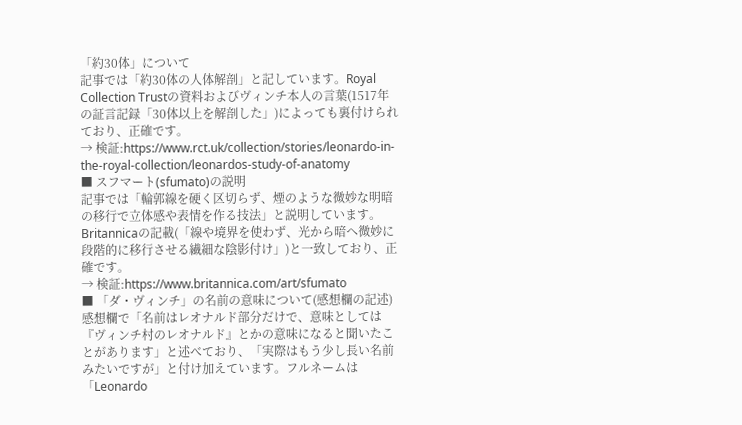「約30体」について
記事では「約30体の人体解剖」と記しています。Royal Collection Trustの資料およびヴィンチ本人の言葉(1517年の証言記録「30体以上を解剖した」)によっても裏付けられており、正確です。
→ 検証:https://www.rct.uk/collection/stories/leonardo-in-the-royal-collection/leonardos-study-of-anatomy
■ スフマート(sfumato)の説明
記事では「輪郭線を硬く区切らず、煙のような微妙な明暗の移行で立体感や表情を作る技法」と説明しています。Britannicaの記載(「線や境界を使わず、光から暗へ微妙に段階的に移行させる繊細な陰影付け」)と一致しており、正確です。
→ 検証:https://www.britannica.com/art/sfumato
■ 「ダ・ヴィンチ」の名前の意味について(感想欄の記述)
感想欄で「名前はレオナルド部分だけで、意味としては『ヴィンチ村のレオナルド』とかの意味になると聞いたことがあります」と述べており、「実際はもう少し長い名前みたいですが」と付け加えています。フルネームは「Leonardo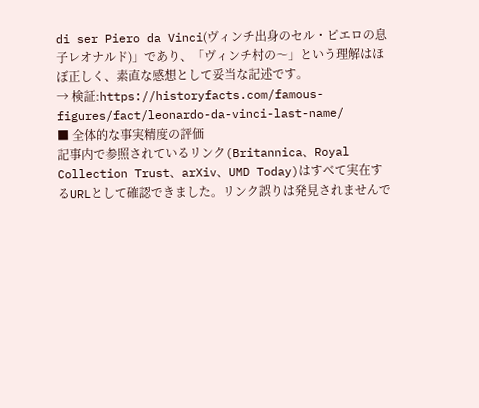di ser Piero da Vinci(ヴィンチ出身のセル・ピエロの息子レオナルド)」であり、「ヴィンチ村の〜」という理解はほぼ正しく、素直な感想として妥当な記述です。
→ 検証:https://historyfacts.com/famous-figures/fact/leonardo-da-vinci-last-name/
■ 全体的な事実精度の評価
記事内で参照されているリンク(Britannica、Royal Collection Trust、arXiv、UMD Today)はすべて実在するURLとして確認できました。リンク誤りは発見されませんで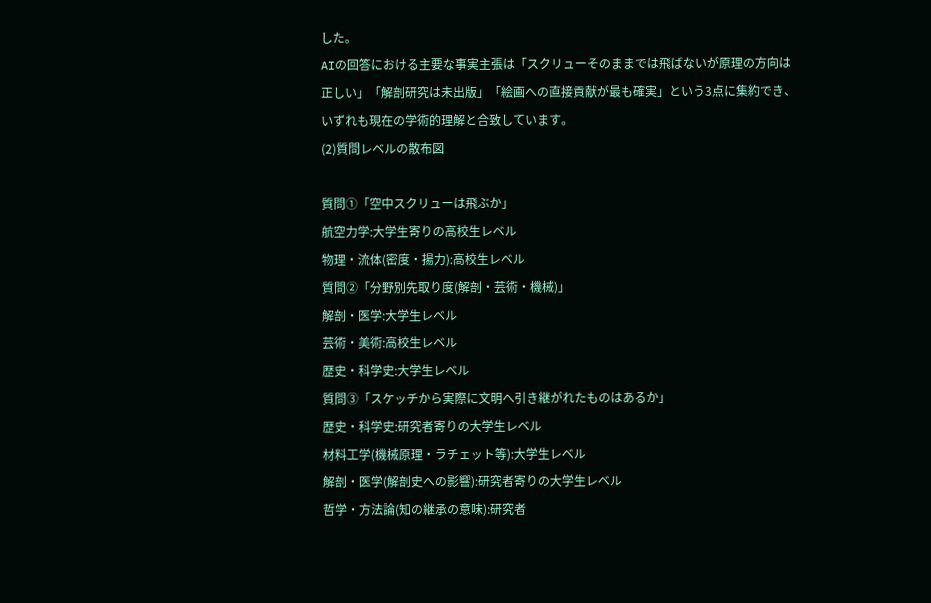した。
AIの回答における主要な事実主張は「スクリューそのままでは飛ばないが原理の方向は正しい」「解剖研究は未出版」「絵画への直接貢献が最も確実」という3点に集約でき、いずれも現在の学術的理解と合致しています。
(2)質問レベルの散布図

質問①「空中スクリューは飛ぶか」
航空力学:大学生寄りの高校生レベル
物理・流体(密度・揚力):高校生レベル
質問②「分野別先取り度(解剖・芸術・機械)」
解剖・医学:大学生レベル
芸術・美術:高校生レベル
歴史・科学史:大学生レベル
質問③「スケッチから実際に文明へ引き継がれたものはあるか」
歴史・科学史:研究者寄りの大学生レベル
材料工学(機械原理・ラチェット等):大学生レベル
解剖・医学(解剖史への影響):研究者寄りの大学生レベル
哲学・方法論(知の継承の意味):研究者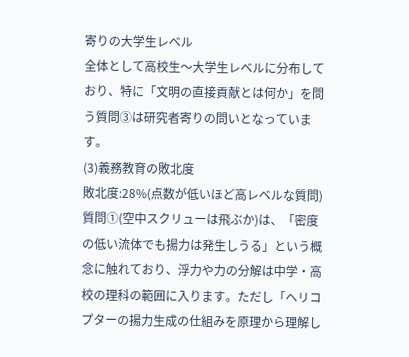寄りの大学生レベル
全体として高校生〜大学生レベルに分布しており、特に「文明の直接貢献とは何か」を問う質問③は研究者寄りの問いとなっています。
(3)義務教育の敗北度
敗北度:28%(点数が低いほど高レベルな質問)
質問①(空中スクリューは飛ぶか)は、「密度の低い流体でも揚力は発生しうる」という概念に触れており、浮力や力の分解は中学・高校の理科の範囲に入ります。ただし「ヘリコプターの揚力生成の仕組みを原理から理解し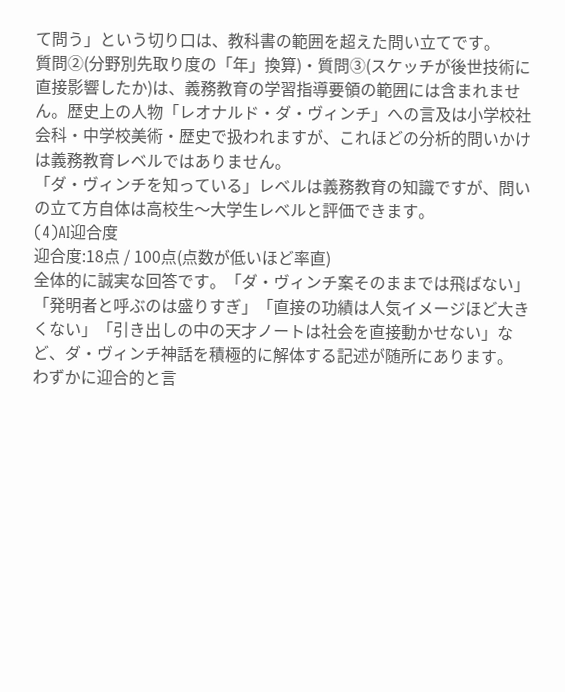て問う」という切り口は、教科書の範囲を超えた問い立てです。
質問②(分野別先取り度の「年」換算)・質問③(スケッチが後世技術に直接影響したか)は、義務教育の学習指導要領の範囲には含まれません。歴史上の人物「レオナルド・ダ・ヴィンチ」への言及は小学校社会科・中学校美術・歴史で扱われますが、これほどの分析的問いかけは義務教育レベルではありません。
「ダ・ヴィンチを知っている」レベルは義務教育の知識ですが、問いの立て方自体は高校生〜大学生レベルと評価できます。
(4)AI迎合度
迎合度:18点 / 100点(点数が低いほど率直)
全体的に誠実な回答です。「ダ・ヴィンチ案そのままでは飛ばない」「発明者と呼ぶのは盛りすぎ」「直接の功績は人気イメージほど大きくない」「引き出しの中の天才ノートは社会を直接動かせない」など、ダ・ヴィンチ神話を積極的に解体する記述が随所にあります。
わずかに迎合的と言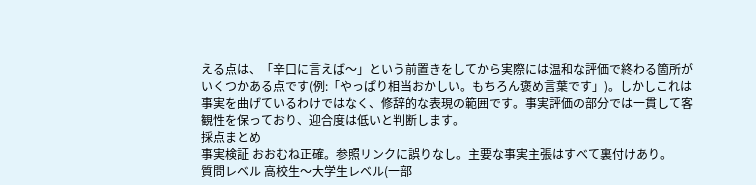える点は、「辛口に言えば〜」という前置きをしてから実際には温和な評価で終わる箇所がいくつかある点です(例:「やっぱり相当おかしい。もちろん褒め言葉です」)。しかしこれは事実を曲げているわけではなく、修辞的な表現の範囲です。事実評価の部分では一貫して客観性を保っており、迎合度は低いと判断します。
採点まとめ
事実検証 おおむね正確。参照リンクに誤りなし。主要な事実主張はすべて裏付けあり。
質問レベル 高校生〜大学生レベル(一部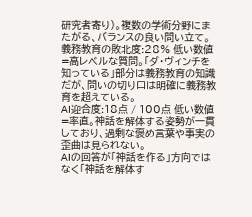研究者寄り)。複数の学術分野にまたがる、バランスの良い問い立て。
義務教育の敗北度:28% 低い数値=高レベルな質問。「ダ・ヴィンチを知っている」部分は義務教育の知識だが、問いの切り口は明確に義務教育を超えている。
AI迎合度:18点 / 100点 低い数値=率直。神話を解体する姿勢が一貫しており、過剰な褒め言葉や事実の歪曲は見られない。
AIの回答が「神話を作る」方向ではなく「神話を解体す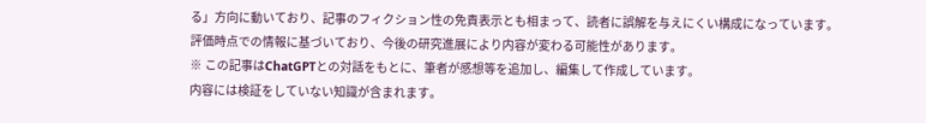る」方向に動いており、記事のフィクション性の免責表示とも相まって、読者に誤解を与えにくい構成になっています。
評価時点での情報に基づいており、今後の研究進展により内容が変わる可能性があります。
※ この記事はChatGPTとの対話をもとに、筆者が感想等を追加し、編集して作成しています。
内容には検証をしていない知識が含まれます。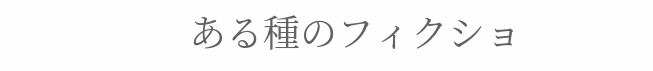ある種のフィクショ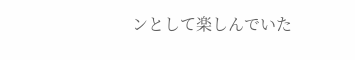ンとして楽しんでいた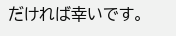だければ幸いです。